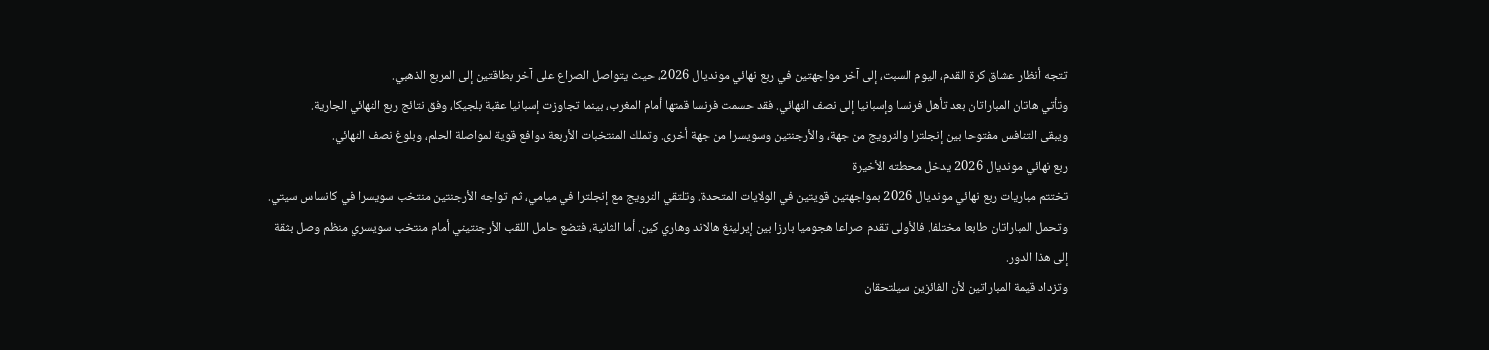تتجه أنظار عشاق كرة القدم، اليوم السبت، إلى آخر مواجهتين في ربع نهائي مونديال 2026، حيث يتواصل الصراع على آخر بطاقتين إلى المربع الذهبي.
وتأتي هاتان المباراتان بعد تأهل فرنسا وإسبانيا إلى نصف النهائي. فقد حسمت فرنسا قمتها أمام المغرب، بينما تجاوزت إسبانيا عقبة بلجيكا، وفق نتائج ربع النهائي الجارية.
ويبقى التنافس مفتوحا بين إنجلترا والنرويج من جهة، والأرجنتين وسويسرا من جهة أخرى. وتملك المنتخبات الأربعة دوافع قوية لمواصلة الحلم، وبلوغ نصف النهائي.
ربع نهائي مونديال 2026 يدخل محطته الأخيرة
تختتم مباريات ربع نهائي مونديال 2026 بمواجهتين قويتين في الولايات المتحدة. وتلتقي النرويج مع إنجلترا في ميامي، ثم تواجه الأرجنتين منتخب سويسرا في كانساس سيتي.
وتحمل المباراتان طابعا مختلفا. فالأولى تقدم صراعا هجوميا بارزا بين إيرلينغ هالاند وهاري كين. أما الثانية، فتضع حامل اللقب الأرجنتيني أمام منتخب سويسري منظم وصل بثقة إلى هذا الدور.
وتزداد قيمة المباراتين لأن الفائزين سيلتحقان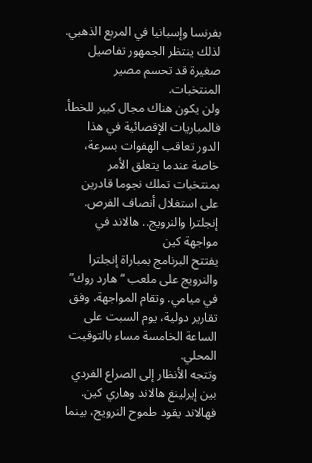بفرنسا وإسبانيا في المربع الذهبي. لذلك ينتظر الجمهور تفاصيل صغيرة قد تحسم مصير المنتخبات.
ولن يكون هناك مجال كبير للخطأ. فالمباريات الإقصائية في هذا الدور تعاقب الهفوات بسرعة، خاصة عندما يتعلق الأمر بمنتخبات تملك نجوما قادرين على استغلال أنصاف الفرص.
إنجلترا والنرويج.. هالاند في مواجهة كين
يفتتح البرنامج بمباراة إنجلترا والنرويج على ملعب “هارد روك” في ميامي. وتقام المواجهة، وفق تقارير دولية، يوم السبت على الساعة الخامسة مساء بالتوقيت المحلي.
وتتجه الأنظار إلى الصراع الفردي بين إيرلينغ هالاند وهاري كين. فهالاند يقود طموح النرويج، بينما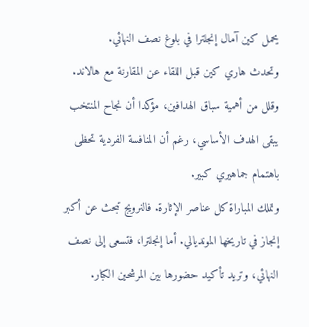يحمل كين آمال إنجلترا في بلوغ نصف النهائي.
وتحدث هاري كين قبل اللقاء عن المقارنة مع هالاند. وقلل من أهمية سباق الهدافين، مؤكدا أن نجاح المنتخب يبقى الهدف الأساسي، رغم أن المنافسة الفردية تحظى باهتمام جماهيري كبير.
وتملك المباراة كل عناصر الإثارة. فالنرويج تبحث عن أكبر إنجاز في تاريخها المونديالي. أما إنجلترا، فتسعى إلى نصف النهائي، وتريد تأكيد حضورها بين المرشحين الكبار.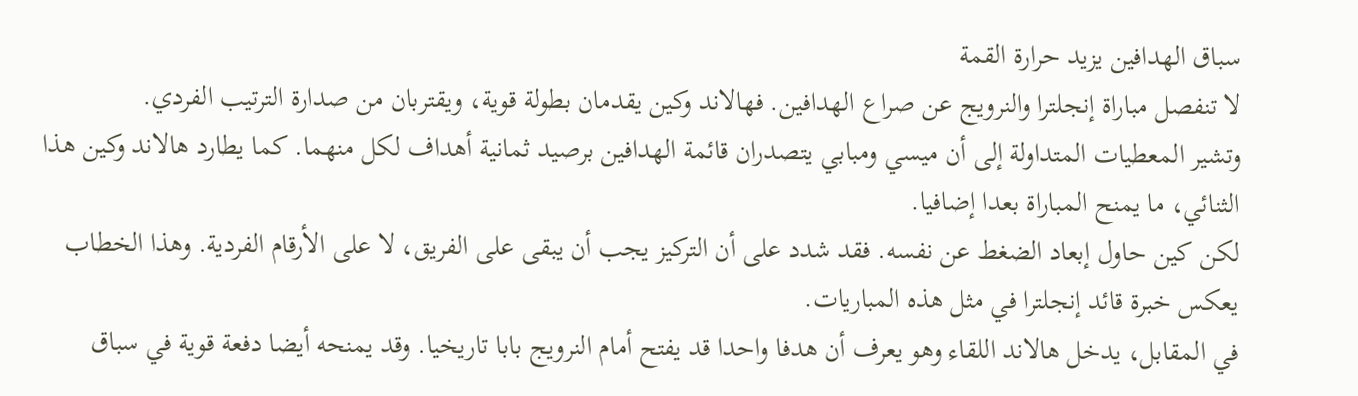سباق الهدافين يزيد حرارة القمة
لا تنفصل مباراة إنجلترا والنرويج عن صراع الهدافين. فهالاند وكين يقدمان بطولة قوية، ويقتربان من صدارة الترتيب الفردي.
وتشير المعطيات المتداولة إلى أن ميسي ومبابي يتصدران قائمة الهدافين برصيد ثمانية أهداف لكل منهما. كما يطارد هالاند وكين هذا الثنائي، ما يمنح المباراة بعدا إضافيا.
لكن كين حاول إبعاد الضغط عن نفسه. فقد شدد على أن التركيز يجب أن يبقى على الفريق، لا على الأرقام الفردية. وهذا الخطاب يعكس خبرة قائد إنجلترا في مثل هذه المباريات.
في المقابل، يدخل هالاند اللقاء وهو يعرف أن هدفا واحدا قد يفتح أمام النرويج بابا تاريخيا. وقد يمنحه أيضا دفعة قوية في سباق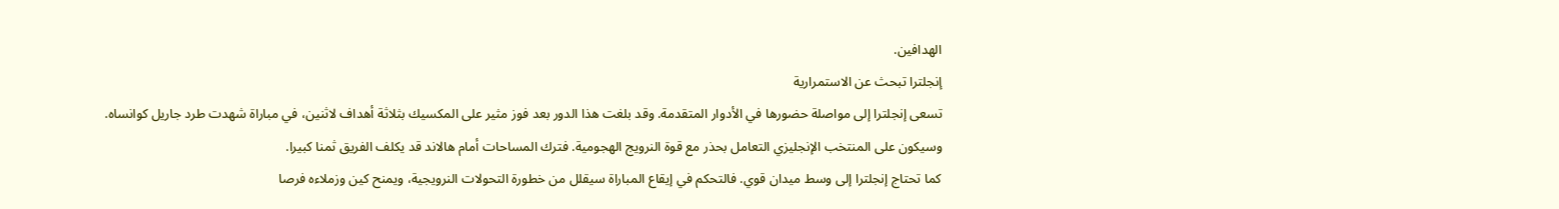الهدافين.
إنجلترا تبحث عن الاستمرارية
تسعى إنجلترا إلى مواصلة حضورها في الأدوار المتقدمة. وقد بلغت هذا الدور بعد فوز مثير على المكسيك بثلاثة أهداف لاثنين، في مباراة شهدت طرد جاريل كوانساه.
وسيكون على المنتخب الإنجليزي التعامل بحذر مع قوة النرويج الهجومية. فترك المساحات أمام هالاند قد يكلف الفريق ثمنا كبيرا.
كما تحتاج إنجلترا إلى وسط ميدان قوي. فالتحكم في إيقاع المباراة سيقلل من خطورة التحولات النرويجية، ويمنح كين وزملاءه فرصا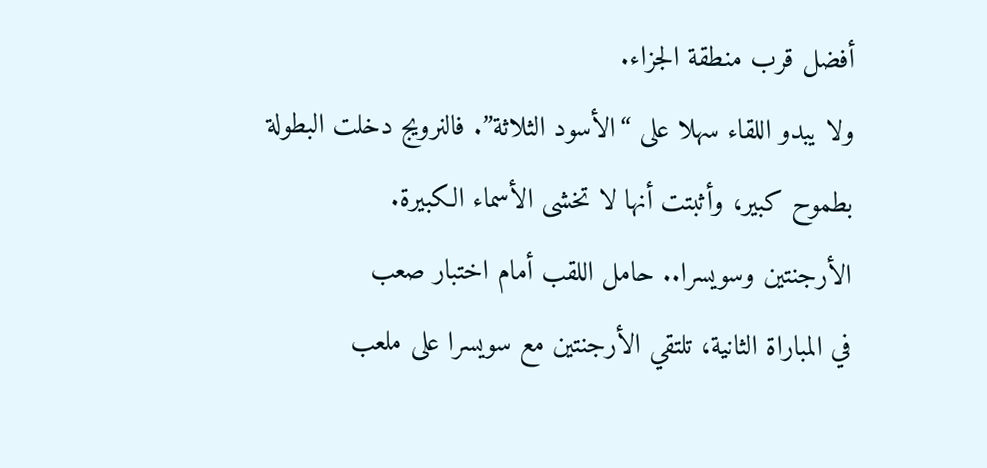أفضل قرب منطقة الجزاء.
ولا يبدو اللقاء سهلا على “الأسود الثلاثة”. فالنرويج دخلت البطولة بطموح كبير، وأثبتت أنها لا تخشى الأسماء الكبيرة.
الأرجنتين وسويسرا.. حامل اللقب أمام اختبار صعب
في المباراة الثانية، تلتقي الأرجنتين مع سويسرا على ملعب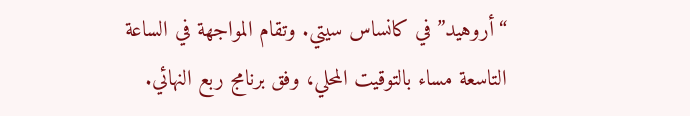“أروهيد” في كانساس سيتي. وتقام المواجهة في الساعة التاسعة مساء بالتوقيت المحلي، وفق برنامج ربع النهائي.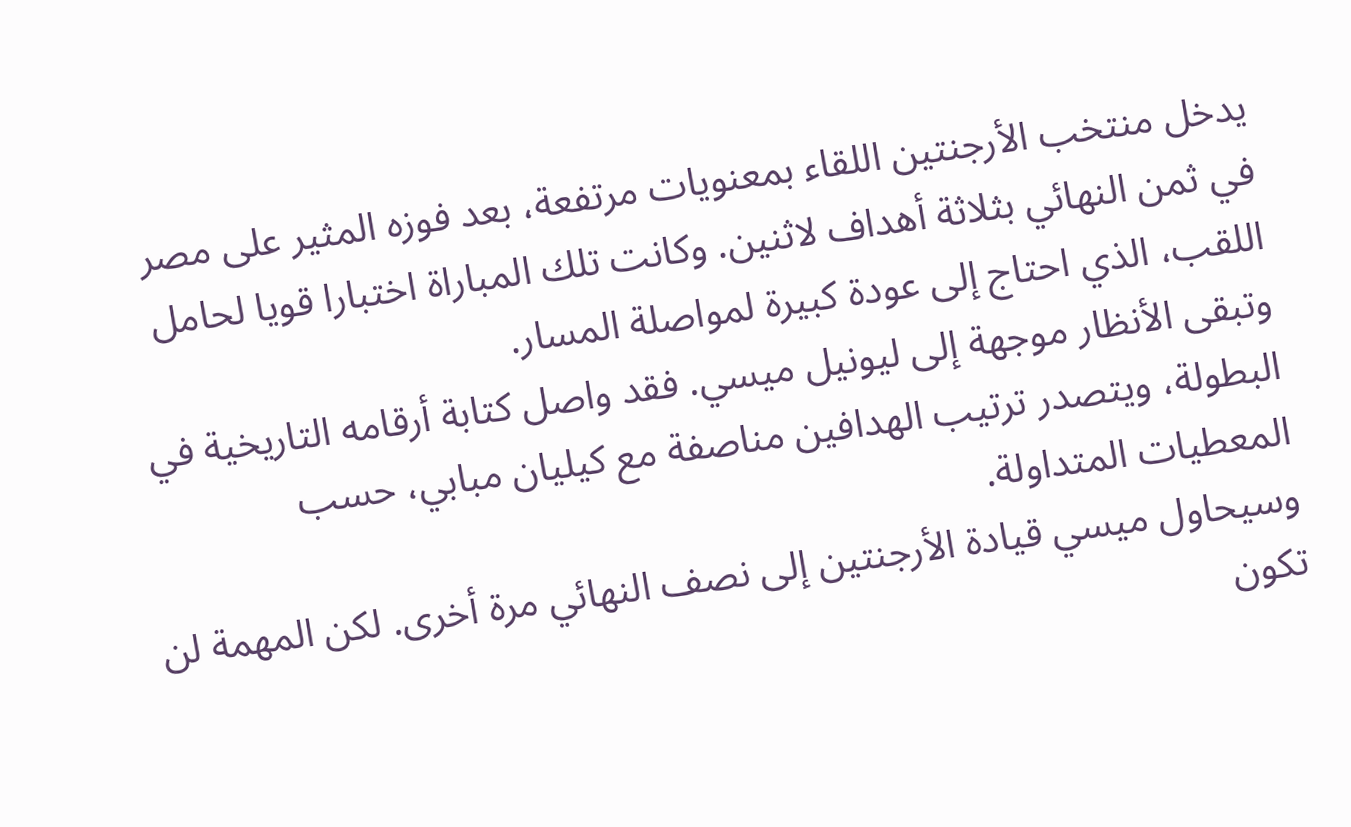يدخل منتخب الأرجنتين اللقاء بمعنويات مرتفعة، بعد فوزه المثير على مصر في ثمن النهائي بثلاثة أهداف لاثنين. وكانت تلك المباراة اختبارا قويا لحامل اللقب، الذي احتاج إلى عودة كبيرة لمواصلة المسار.
وتبقى الأنظار موجهة إلى ليونيل ميسي. فقد واصل كتابة أرقامه التاريخية في البطولة، ويتصدر ترتيب الهدافين مناصفة مع كيليان مبابي، حسب المعطيات المتداولة.
وسيحاول ميسي قيادة الأرجنتين إلى نصف النهائي مرة أخرى. لكن المهمة لن تكون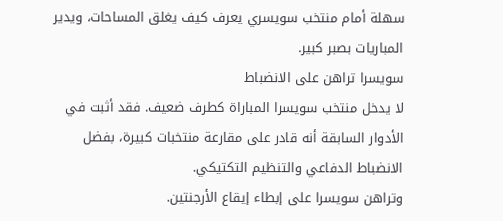سهلة أمام منتخب سويسري يعرف كيف يغلق المساحات، ويدير المباريات بصبر كبير.
سويسرا تراهن على الانضباط
لا يدخل منتخب سويسرا المباراة كطرف ضعيف. فقد أثبت في الأدوار السابقة أنه قادر على مقارعة منتخبات كبيرة، بفضل الانضباط الدفاعي والتنظيم التكتيكي.
وتراهن سويسرا على إبطاء إيقاع الأرجنتين.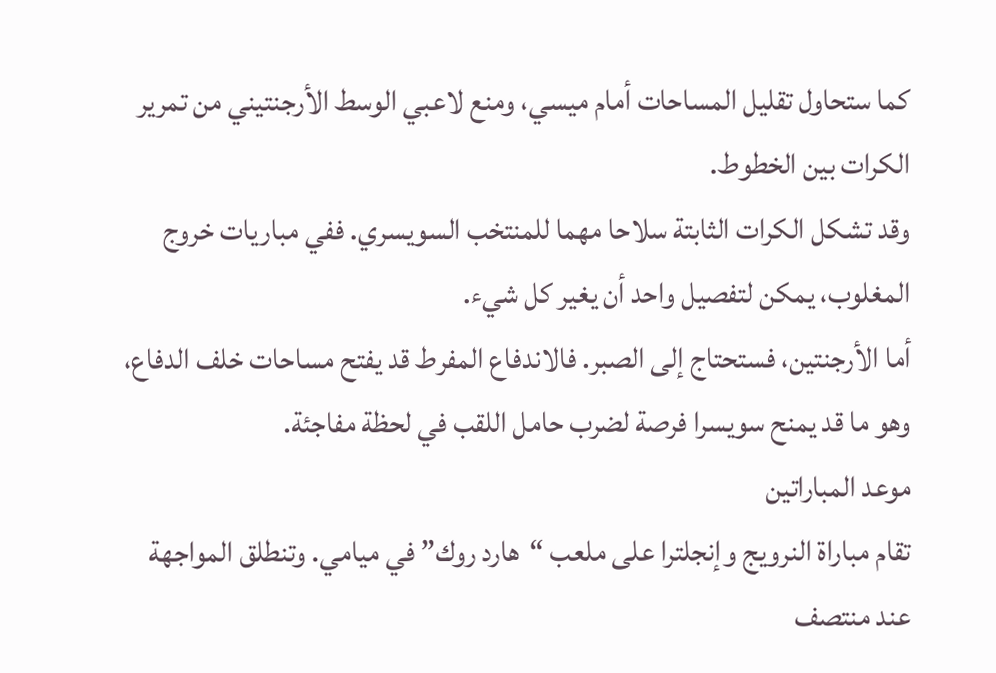كما ستحاول تقليل المساحات أمام ميسي، ومنع لاعبي الوسط الأرجنتيني من تمرير الكرات بين الخطوط.
وقد تشكل الكرات الثابتة سلاحا مهما للمنتخب السويسري. ففي مباريات خروج المغلوب، يمكن لتفصيل واحد أن يغير كل شيء.
أما الأرجنتين، فستحتاج إلى الصبر. فالاندفاع المفرط قد يفتح مساحات خلف الدفاع، وهو ما قد يمنح سويسرا فرصة لضرب حامل اللقب في لحظة مفاجئة.
موعد المباراتين
تقام مباراة النرويج وإنجلترا على ملعب “هارد روك” في ميامي. وتنطلق المواجهة عند منتصف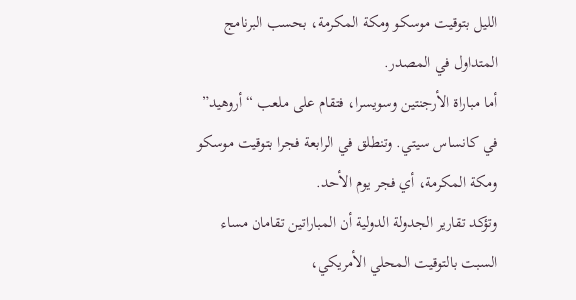الليل بتوقيت موسكو ومكة المكرمة، بحسب البرنامج المتداول في المصدر.
أما مباراة الأرجنتين وسويسرا، فتقام على ملعب “أروهيد” في كانساس سيتي. وتنطلق في الرابعة فجرا بتوقيت موسكو ومكة المكرمة، أي فجر يوم الأحد.
وتؤكد تقارير الجدولة الدولية أن المباراتين تقامان مساء السبت بالتوقيت المحلي الأمريكي،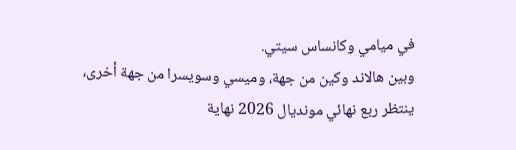في ميامي وكانساس سيتي.
وبين هالاند وكين من جهة، وميسي وسويسرا من جهة أخرى، ينتظر ربع نهائي مونديال 2026 نهاية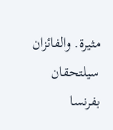مثيرة. والفائزان سيلتحقان بفرنسا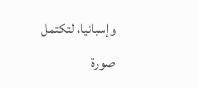وإسبانيا، لتكتمل صورة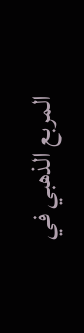المربع الذهبي في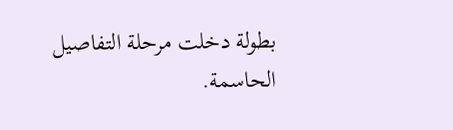بطولة دخلت مرحلة التفاصيل الحاسمة.